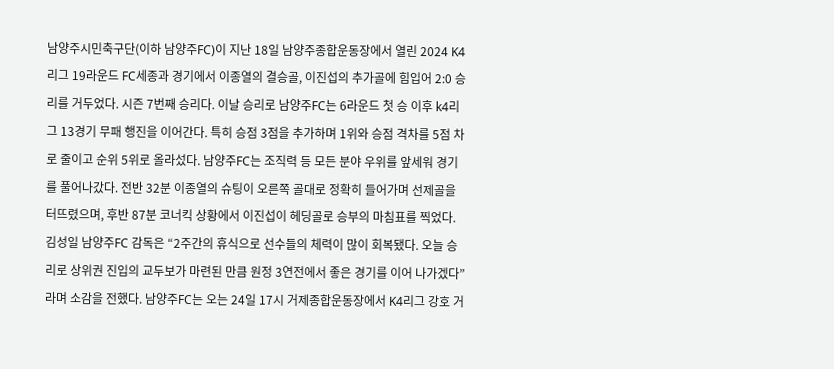남양주시민축구단(이하 남양주FC)이 지난 18일 남양주종합운동장에서 열린 2024 K4리그 19라운드 FC세종과 경기에서 이종열의 결승골, 이진섭의 추가골에 힘입어 2:0 승리를 거두었다. 시즌 7번째 승리다. 이날 승리로 남양주FC는 6라운드 첫 승 이후 k4리그 13경기 무패 행진을 이어간다. 특히 승점 3점을 추가하며 1위와 승점 격차를 5점 차로 줄이고 순위 5위로 올라섰다. 남양주FC는 조직력 등 모든 분야 우위를 앞세워 경기를 풀어나갔다. 전반 32분 이종열의 슈팅이 오른쪽 골대로 정확히 들어가며 선제골을 터뜨렸으며, 후반 87분 코너킥 상황에서 이진섭이 헤딩골로 승부의 마침표를 찍었다. 김성일 남양주FC 감독은 “2주간의 휴식으로 선수들의 체력이 많이 회복됐다. 오늘 승리로 상위권 진입의 교두보가 마련된 만큼 원정 3연전에서 좋은 경기를 이어 나가겠다”라며 소감을 전했다. 남양주FC는 오는 24일 17시 거제종합운동장에서 K4리그 강호 거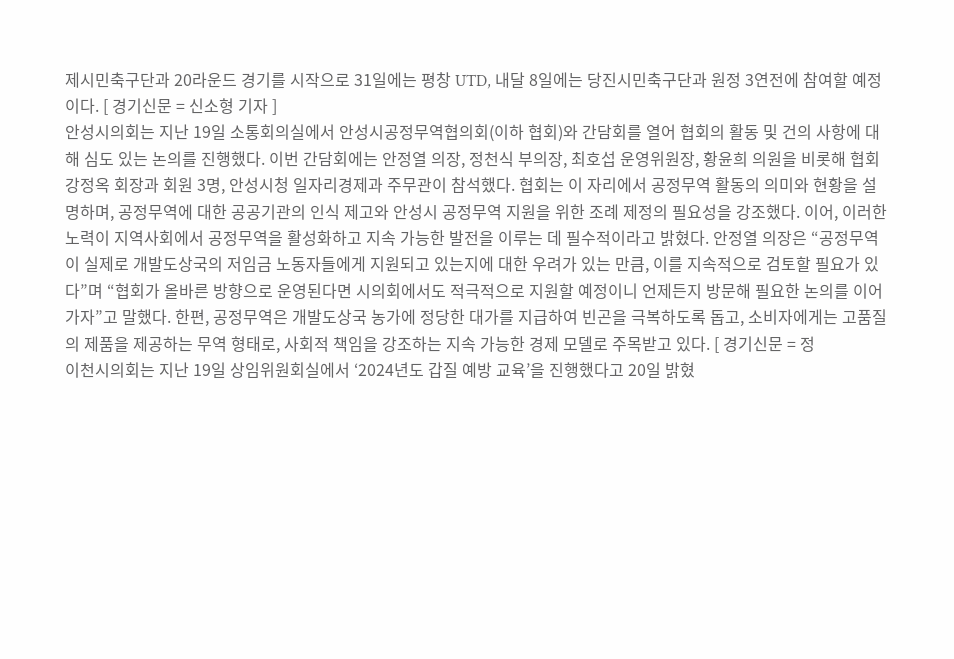제시민축구단과 20라운드 경기를 시작으로 31일에는 평창 UTD, 내달 8일에는 당진시민축구단과 원정 3연전에 참여할 예정이다. [ 경기신문 = 신소형 기자 ]
안성시의회는 지난 19일 소통회의실에서 안성시공정무역협의회(이하 협회)와 간담회를 열어 협회의 활동 및 건의 사항에 대해 심도 있는 논의를 진행했다. 이번 간담회에는 안정열 의장, 정천식 부의장, 최호섭 운영위원장, 황윤희 의원을 비롯해 협회 강정옥 회장과 회원 3명, 안성시청 일자리경제과 주무관이 참석했다. 협회는 이 자리에서 공정무역 활동의 의미와 현황을 설명하며, 공정무역에 대한 공공기관의 인식 제고와 안성시 공정무역 지원을 위한 조례 제정의 필요성을 강조했다. 이어, 이러한 노력이 지역사회에서 공정무역을 활성화하고 지속 가능한 발전을 이루는 데 필수적이라고 밝혔다. 안정열 의장은 “공정무역이 실제로 개발도상국의 저임금 노동자들에게 지원되고 있는지에 대한 우려가 있는 만큼, 이를 지속적으로 검토할 필요가 있다”며 “협회가 올바른 방향으로 운영된다면 시의회에서도 적극적으로 지원할 예정이니 언제든지 방문해 필요한 논의를 이어가자”고 말했다. 한편, 공정무역은 개발도상국 농가에 정당한 대가를 지급하여 빈곤을 극복하도록 돕고, 소비자에게는 고품질의 제품을 제공하는 무역 형태로, 사회적 책임을 강조하는 지속 가능한 경제 모델로 주목받고 있다. [ 경기신문 = 정
이천시의회는 지난 19일 상임위원회실에서 ‘2024년도 갑질 예방 교육’을 진행했다고 20일 밝혔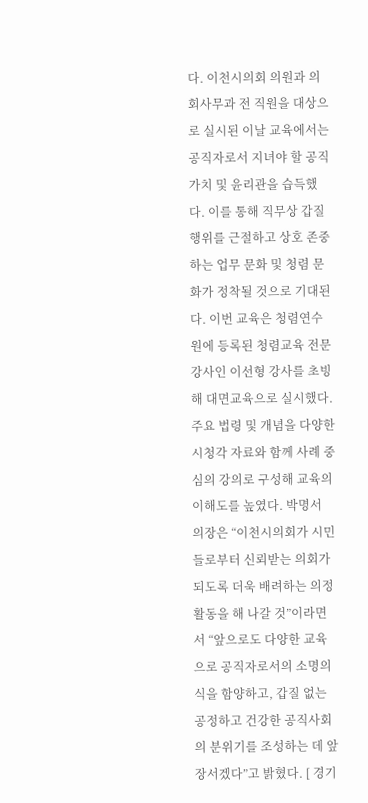다. 이천시의회 의원과 의회사무과 전 직원을 대상으로 실시된 이날 교육에서는 공직자로서 지녀야 할 공직 가치 및 윤리관을 습득했다. 이를 통해 직무상 갑질 행위를 근절하고 상호 존중하는 업무 문화 및 청렴 문화가 정착될 것으로 기대된다. 이번 교육은 청렴연수원에 등록된 청렴교육 전문강사인 이선형 강사를 초빙해 대면교육으로 실시했다. 주요 법령 및 개념을 다양한 시청각 자료와 함께 사례 중심의 강의로 구성해 교육의 이해도를 높였다. 박명서 의장은 “이천시의회가 시민들로부터 신뢰받는 의회가 되도록 더욱 배려하는 의정활동을 해 나갈 것”이라면서 “앞으로도 다양한 교육으로 공직자로서의 소명의식을 함양하고, 갑질 없는 공정하고 건강한 공직사회의 분위기를 조성하는 데 앞장서겠다”고 밝혔다. [ 경기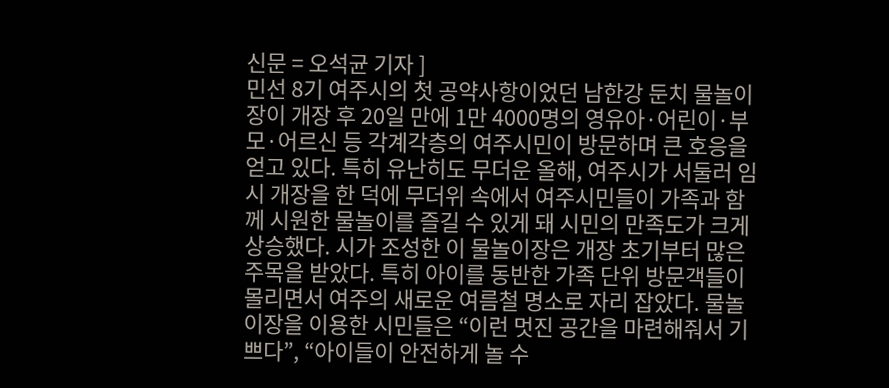신문 = 오석균 기자 ]
민선 8기 여주시의 첫 공약사항이었던 남한강 둔치 물놀이장이 개장 후 20일 만에 1만 4000명의 영유아·어린이·부모·어르신 등 각계각층의 여주시민이 방문하며 큰 호응을 얻고 있다. 특히 유난히도 무더운 올해, 여주시가 서둘러 임시 개장을 한 덕에 무더위 속에서 여주시민들이 가족과 함께 시원한 물놀이를 즐길 수 있게 돼 시민의 만족도가 크게 상승했다. 시가 조성한 이 물놀이장은 개장 초기부터 많은 주목을 받았다. 특히 아이를 동반한 가족 단위 방문객들이 몰리면서 여주의 새로운 여름철 명소로 자리 잡았다. 물놀이장을 이용한 시민들은 “이런 멋진 공간을 마련해줘서 기쁘다”, “아이들이 안전하게 놀 수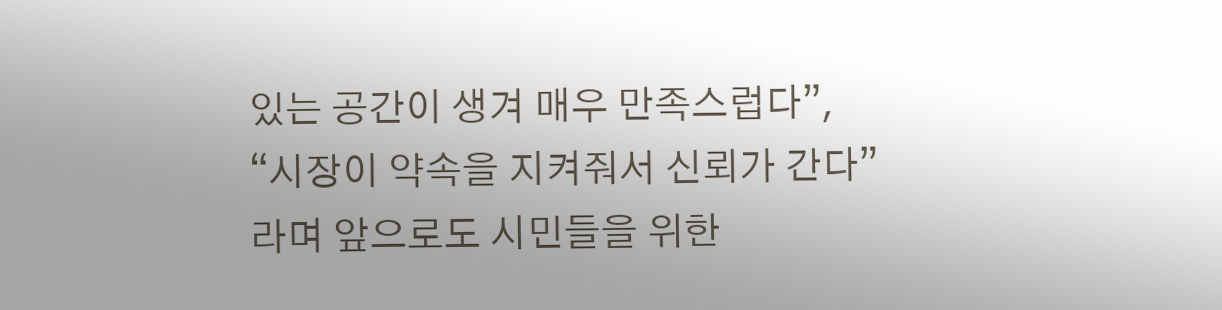있는 공간이 생겨 매우 만족스럽다”, “시장이 약속을 지켜줘서 신뢰가 간다”라며 앞으로도 시민들을 위한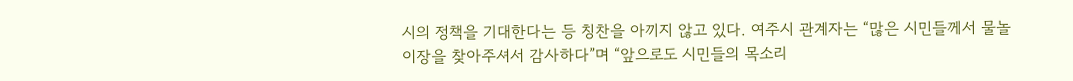시의 정책을 기대한다는 등 칭찬을 아끼지 않고 있다. 여주시 관계자는 “많은 시민들께서 물놀이장을 찾아주셔서 감사하다”며 “앞으로도 시민들의 목소리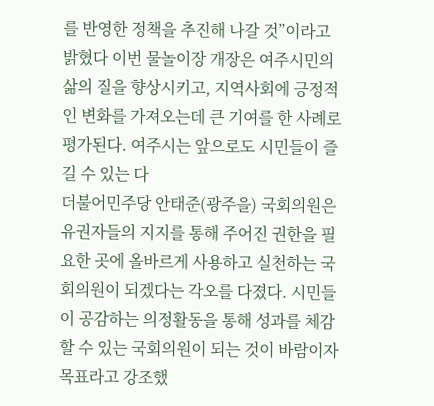를 반영한 정책을 추진해 나갈 것”이라고 밝혔다 이번 물놀이장 개장은 여주시민의 삶의 질을 향상시키고, 지역사회에 긍정적인 변화를 가져오는데 큰 기여를 한 사례로 평가된다. 여주시는 앞으로도 시민들이 즐길 수 있는 다
더불어민주당 안태준(광주을) 국회의원은 유권자들의 지지를 통해 주어진 권한을 필요한 곳에 올바르게 사용하고 실천하는 국회의원이 되겠다는 각오를 다졌다. 시민들이 공감하는 의정활동을 통해 성과를 체감할 수 있는 국회의원이 되는 것이 바람이자 목표라고 강조했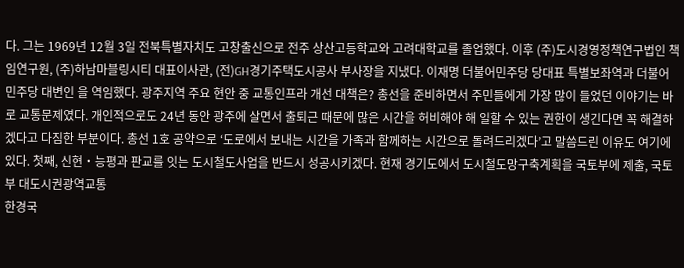다. 그는 1969년 12월 3일 전북특별자치도 고창출신으로 전주 상산고등학교와 고려대학교를 졸업했다. 이후 (주)도시경영정책연구법인 책임연구원, (주)하남마블링시티 대표이사관, (전)GH경기주택도시공사 부사장을 지냈다. 이재명 더불어민주당 당대표 특별보좌역과 더불어민주당 대변인 을 역임했다. 광주지역 주요 현안 중 교통인프라 개선 대책은? 총선을 준비하면서 주민들에게 가장 많이 들었던 이야기는 바로 교통문제였다. 개인적으로도 24년 동안 광주에 살면서 출퇴근 때문에 많은 시간을 허비해야 해 일할 수 있는 권한이 생긴다면 꼭 해결하겠다고 다짐한 부분이다. 총선 1호 공약으로 ‘도로에서 보내는 시간을 가족과 함께하는 시간으로 돌려드리겠다’고 말씀드린 이유도 여기에 있다. 첫째, 신현‧능평과 판교를 잇는 도시철도사업을 반드시 성공시키겠다. 현재 경기도에서 도시철도망구축계획을 국토부에 제출, 국토부 대도시권광역교통
한경국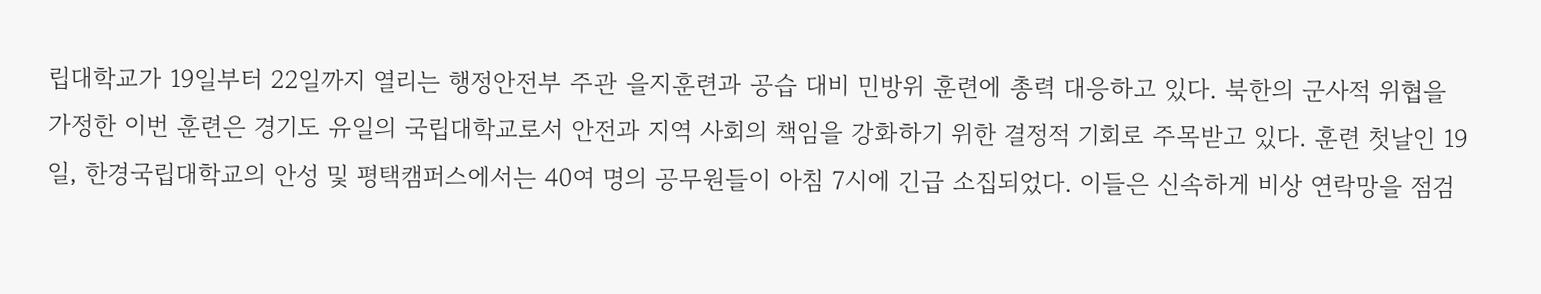립대학교가 19일부터 22일까지 열리는 행정안전부 주관 을지훈련과 공습 대비 민방위 훈련에 총력 대응하고 있다. 북한의 군사적 위협을 가정한 이번 훈련은 경기도 유일의 국립대학교로서 안전과 지역 사회의 책임을 강화하기 위한 결정적 기회로 주목받고 있다. 훈련 첫날인 19일, 한경국립대학교의 안성 및 평택캠퍼스에서는 40여 명의 공무원들이 아침 7시에 긴급 소집되었다. 이들은 신속하게 비상 연락망을 점검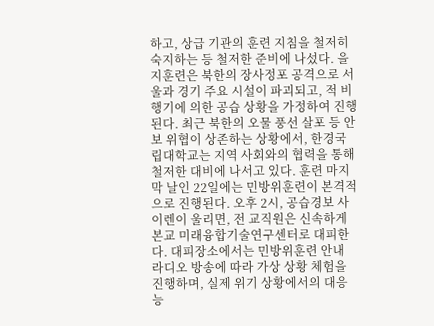하고, 상급 기관의 훈련 지침을 철저히 숙지하는 등 철저한 준비에 나섰다. 을지훈련은 북한의 장사정포 공격으로 서울과 경기 주요 시설이 파괴되고, 적 비행기에 의한 공습 상황을 가정하여 진행된다. 최근 북한의 오물 풍선 살포 등 안보 위협이 상존하는 상황에서, 한경국립대학교는 지역 사회와의 협력을 통해 철저한 대비에 나서고 있다. 훈련 마지막 날인 22일에는 민방위훈련이 본격적으로 진행된다. 오후 2시, 공습경보 사이렌이 울리면, 전 교직원은 신속하게 본교 미래융합기술연구센터로 대피한다. 대피장소에서는 민방위훈련 안내 라디오 방송에 따라 가상 상황 체험을 진행하며, 실제 위기 상황에서의 대응 능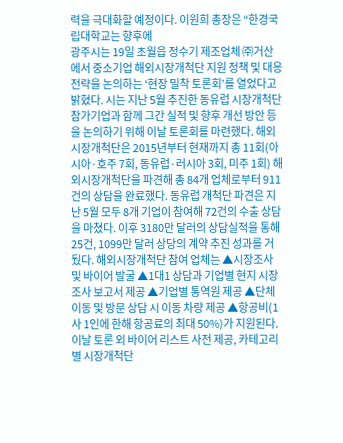력을 극대화할 예정이다. 이원희 총장은 “한경국립대학교는 향후에
광주시는 19일 초월읍 정수기 제조업체 ㈜거산에서 중소기업 해외시장개척단 지원 정책 및 대응 전략을 논의하는 ‘현장 밀착 토론회’를 열었다고 밝혔다. 시는 지난 5월 추진한 동유럽 시장개척단 참가기업과 함께 그간 실적 및 향후 개선 방안 등을 논의하기 위해 이날 토론회를 마련했다. 해외시장개척단은 2015년부터 현재까지 총 11회(아시아·호주 7회, 동유럽·러시아 3회, 미주 1회) 해외시장개척단을 파견해 총 84개 업체로부터 911건의 상담을 완료했다. 동유럽 개척단 파견은 지난 5월 모두 8개 기업이 참여해 72건의 수출 상담을 마쳤다. 이후 3180만 달러의 상담실적을 통해 25건, 1099만 달러 상당의 계약 추진 성과를 거뒀다. 해외시장개척단 참여 업체는 ▲시장조사 및 바이어 발굴 ▲1대1 상담과 기업별 현지 시장조사 보고서 제공 ▲기업별 통역원 제공 ▲단체이동 및 방문 상담 시 이동 차량 제공 ▲항공비(1사 1인에 한해 항공료의 최대 50%)가 지원된다. 이날 토론 외 바이어 리스트 사전 제공, 카테고리별 시장개척단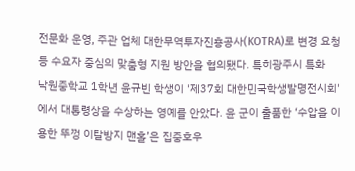전문화 운영, 주관 업체 대한무역투자진흥공사(KOTRA)로 변경 요청 등 수요자 중심의 맞춤형 지원 방안을 협의됐다. 특히광주시 특화
낙원중학교 1학년 윤규빈 학생이 '제37회 대한민국학생발명전시회'에서 대통령상을 수상하는 영예를 안았다. 윤 군이 출품한 ‘수압을 이용한 뚜껑 이탈방지 맨홀’은 집중호우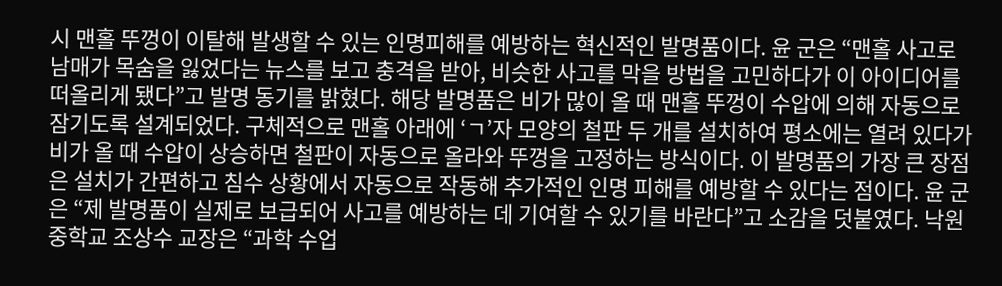시 맨홀 뚜껑이 이탈해 발생할 수 있는 인명피해를 예방하는 혁신적인 발명품이다. 윤 군은 “맨홀 사고로 남매가 목숨을 잃었다는 뉴스를 보고 충격을 받아, 비슷한 사고를 막을 방법을 고민하다가 이 아이디어를 떠올리게 됐다”고 발명 동기를 밝혔다. 해당 발명품은 비가 많이 올 때 맨홀 뚜껑이 수압에 의해 자동으로 잠기도록 설계되었다. 구체적으로 맨홀 아래에 ‘ㄱ’자 모양의 철판 두 개를 설치하여 평소에는 열려 있다가 비가 올 때 수압이 상승하면 철판이 자동으로 올라와 뚜껑을 고정하는 방식이다. 이 발명품의 가장 큰 장점은 설치가 간편하고 침수 상황에서 자동으로 작동해 추가적인 인명 피해를 예방할 수 있다는 점이다. 윤 군은 “제 발명품이 실제로 보급되어 사고를 예방하는 데 기여할 수 있기를 바란다”고 소감을 덧붙였다. 낙원중학교 조상수 교장은 “과학 수업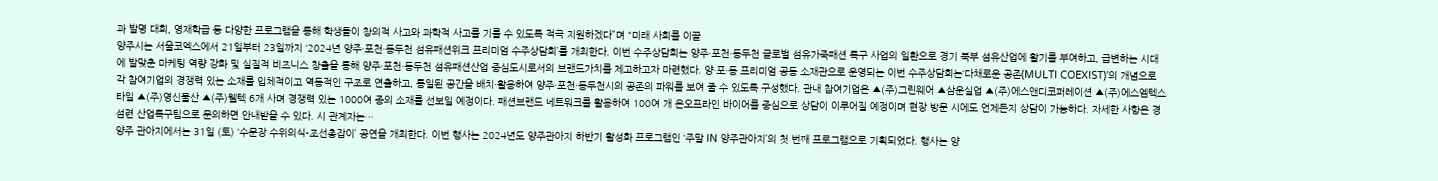과 발명 대회, 영재학급 등 다양한 프로그램을 통해 학생들이 창의적 사고와 과학적 사고를 기를 수 있도록 적극 지원하겠다”며 “미래 사회를 이끌
양주시는 서울코엑스에서 21일부터 23일까지 ‘2024년 양주·포천·동두천 섬유패션위크 프리미엄 수주상담회’를 개최한다. 이번 수주상담회는 양주·포천·동두천 글로벌 섬유가죽패션 특구 사업의 일환으로 경기 북부 섬유산업에 활기를 부여하고, 급변하는 시대에 발맞춘 마케팅 역량 강화 및 실질적 비즈니스 창출을 통해 양주·포천·동두천 섬유패션산업 중심도시로서의 브랜드가치를 제고하고자 마련했다. 양·포·동 프리미엄 공동 소재관으로 운영되는 이번 수주상담회는‘다채로운 공존(MULTI COEXIST)’의 개념으로 각 참여기업의 경쟁력 있는 소재를 입체적이고 역동적인 구조로 연출하고, 통일된 공간을 배치·활용하여 양주·포천·동두천시의 공존의 파워를 보여 줄 수 있도록 구성했다. 관내 참여기업은 ▲(주)그린웨어 ▲삼운실업 ▲(주)에스앤디코퍼레이션 ▲(주)에스엠텍스타일 ▲(주)영신물산 ▲(주)웰텍 6개 사며 경쟁력 있는 1000여 종의 소재를 선보일 예정이다. 패션브랜드 네트워크를 활용하여 100여 개 온오프라인 바이어를 중심으로 상담이 이루어질 예정이며 현장 방문 시에도 언제든지 상담이 가능하다. 자세한 사항은 경섬련 산업특구팀으로 문의하면 안내받을 수 있다. 시 관계자는…
양주 관아지에서는 31일 (토) ‘수문장 수위의식-조선총잡이’ 공연을 개최한다. 이번 행사는 2024년도 양주관아지 하반기 활성화 프로그램인 ‘주말 IN 양주관아지’의 첫 번째 프로그램으로 기획되었다. 행사는 양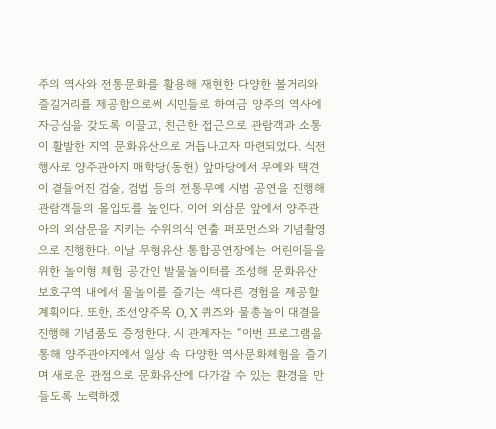주의 역사와 전통문화를 활용해 재현한 다양한 볼거리와 즐길거리를 제공함으로써 시민들로 하여금 양주의 역사에 자긍심을 갖도록 이끌고, 친근한 접근으로 관람객과 소통이 활발한 지역 문화유산으로 거듭나고자 마련되었다. 식전 행사로 양주관아지 매학당(동헌) 앞마당에서 무예와 택견이 곁들어진 검술, 검법 등의 전통무예 시범 공연을 진행해 관람객들의 몰입도를 높인다. 이어 외삼문 앞에서 양주관아의 외삼문을 지키는 수위의식 연출 퍼포먼스와 기념촬영으로 진행한다. 이날 무형유산 통합공연장에는 어린이들을 위한 놀이형 체험 공간인 발물놀이터를 조성해 문화유산 보호구역 내에서 물놀이를 즐기는 색다른 경험을 제공할 계획이다. 또한, 조선양주목 O, X 퀴즈와 물총놀이 대결을 진행해 기념품도 증정한다. 시 관계자는 “이번 프로그램을 통해 양주관아지에서 일상 속 다양한 역사문화체험을 즐기며 새로운 관점으로 문화유산에 다가갈 수 있는 환경을 만들도록 노력하겠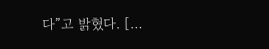다”고 밝혔다. […